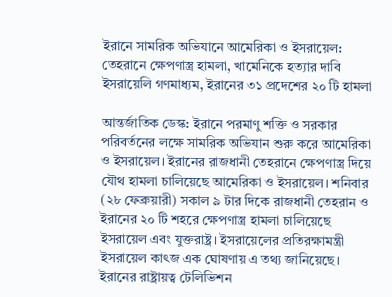ইরানে সামরিক অভিযানে আমেরিকা ও ইসরায়েল: তেহরানে ক্ষেপণাস্ত্র হামলা, খামেনিকে হত্যার দাবি ইসরায়েলি গণমাধ্যম, ইরানের ৩১ প্রদেশের ২০ টি হামলা

আন্তর্জাতিক ডেস্ক: ইরানে পরমাণু শক্তি ও সরকার পরিবর্তনের লক্ষে সামরিক অভিযান শুরু করে আমেরিকা ও ইসরায়েল। ইরানের রাজধানী তেহরানে ক্ষেপণাস্ত্র দিয়ে যৌথ হামলা চালিয়েছে আমেরিকা ও ইসরায়েল। শনিবার (২৮ ফেব্রুয়ারী) সকাল ৯ টার দিকে রাজধানী তেহরান ও ইরানের ২০ টি শহরে ক্ষেপণাস্ত্র হামলা চালিয়েছে ইসরায়েল এবং যুক্তরাষ্ট্র। ইসরায়েলের প্রতিরক্ষামন্ত্রী ইসরায়েল কাৎজ এক ঘোষণায় এ তথ্য জানিয়েছে। ইরানের রাষ্ট্রায়ত্ব টেলিভিশন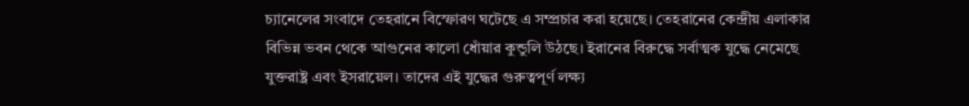চ্যানেলের সংবাদে তেহরানে বিস্ফোরণ ঘটেছে এ সম্প্রচার করা হয়েছে। তেহরানের কেন্দ্রীয় এলাকার বিভিন্ন ভবন থেকে আগুনের কালো ধোঁয়ার কুন্ডুলি উঠছে। ইরানের বিরুদ্ধে সর্বাত্মক যুদ্ধে নেমেছে যুক্তরাষ্ট্র এবং ইসরায়েল। তাদের এই যুদ্ধের গুরুত্বপূর্ণ লক্ষ্য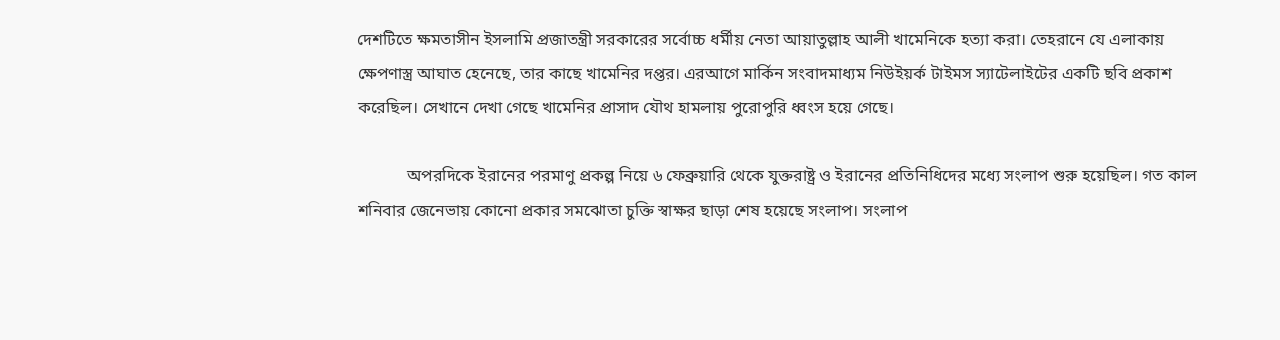দেশটিতে ক্ষমতাসীন ইসলামি প্রজাতন্ত্রী সরকারের সর্বোচ্চ ধর্মীয় নেতা আয়াতুল্লাহ আলী খামেনিকে হত্যা করা। তেহরানে যে এলাকায় ক্ষেপণাস্ত্র আঘাত হেনেছে, তার কাছে খামেনির দপ্তর। এরআগে মার্কিন সংবাদমাধ্যম নিউইয়র্ক টাইমস স্যাটেলাইটের একটি ছবি প্রকাশ করেছিল। সেখানে দেখা গেছে খামেনির প্রাসাদ যৌথ হামলায় পুরোপুরি ধ্বংস হয়ে গেছে।

            অপরদিকে ইরানের পরমাণু প্রকল্প নিয়ে ৬ ফেব্রুয়ারি থেকে যুক্তরাষ্ট্র ও ইরানের প্রতিনিধিদের মধ্যে সংলাপ শুরু হয়েছিল। গত কাল শনিবার জেনেভায় কোনো প্রকার সমঝোতা চুক্তি স্বাক্ষর ছাড়া শেষ হয়েছে সংলাপ। সংলাপ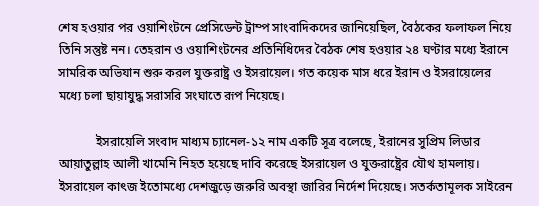শেষ হওয়ার পর ওয়াশিংটনে প্রেসিডেন্ট ট্রাম্প সাংবাদিকদের জানিয়েছিল, বৈঠকের ফলাফল নিয়ে তিনি সন্তুষ্ট নন। তেহরান ও ওয়াশিংটনের প্রতিনিধিদের বৈঠক শেষ হওয়ার ২৪ ঘণ্টার মধ্যে ইরানে সামরিক অভিযান শুরু করল যুক্তরাষ্ট্র ও ইসরায়েল। গত কয়েক মাস ধরে ইরান ও ইসরায়েলের মধ্যে চলা ছায়াযুদ্ধ সরাসরি সংঘাতে রূপ নিয়েছে।

            ইসরায়েলি সংবাদ মাধ্যম চ্যানেল-১২ নাম একটি সূত্র বলেছে, ইরানের সুপ্রিম লিডার আয়াতুল্লাহ আলী খামেনি নিহত হয়েছে দাবি করেছে ইসরায়েল ও যুক্তরাষ্ট্রের যৌথ হামলায়। ইসরায়েল কাৎজ ইতোমধ্যে দেশজুড়ে জরুরি অবস্থা জারির নির্দেশ দিয়েছে। সতর্কতামূলক সাইরেন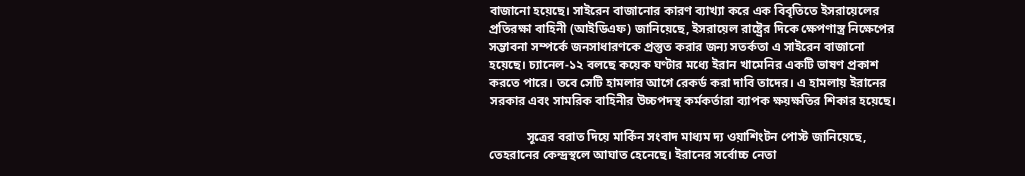বাজানো হয়েছে। সাইরেন বাজানোর কারণ ব্যাখ্যা করে এক বিবৃতিতে ইসরায়েলের প্রতিরক্ষা বাহিনী (আইডিএফ) জানিয়েছে, ইসরায়েল রাষ্ট্রের দিকে ক্ষেপণাস্ত্র নিক্ষেপের সম্ভাবনা সম্পর্কে জনসাধারণকে প্রস্তুত করার জন্য সতর্কতা এ সাইরেন বাজানো হয়েছে। চ্যানেল-১২ বলছে কয়েক ঘণ্টার মধ্যে ইরান খামেনির একটি ভাষণ প্রকাশ করতে পারে। তবে সেটি হামলার আগে রেকর্ড করা দাবি তাদের। এ হামলায় ইরানের সরকার এবং সামরিক বাহিনীর উচ্চপদস্থ কর্মকর্তারা ব্যাপক ক্ষয়ক্ষতির শিকার হয়েছে।

            সূত্রের বরাত দিয়ে মার্কিন সংবাদ মাধ্যম দ্য ওয়াশিংটন পোস্ট জানিয়েছে, তেহরানের কেন্দ্রস্থলে আঘাত হেনেছে। ইরানের সর্বোচ্চ নেতা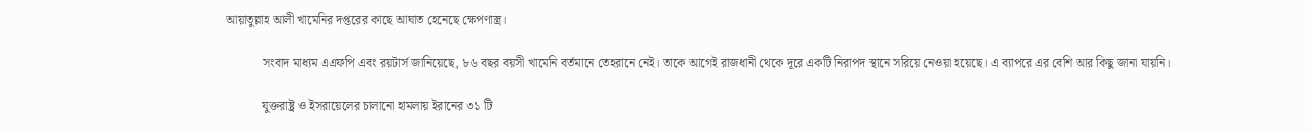আয়াতুল্লাহ আলী খামেনির দপ্তরের কাছে আঘাত হেনেছে ক্ষেপণাস্ত্র।

            সংবাদ মাধ্যম এএফপি এবং রয়টার্স জানিয়েছে, ৮৬ বছর বয়সী খামেনি বর্তমানে তেহরানে নেই। তাকে আগেই রাজধানী থেকে দূরে একটি নিরাপদ স্থানে সরিয়ে নেওয়া হয়েছে। এ ব্যাপরে এর বেশি আর কিছু জানা যায়নি।

            যুক্তরাষ্ট্র ও ইসরায়েলের চালানো হামলায় ইরানের ৩১ টি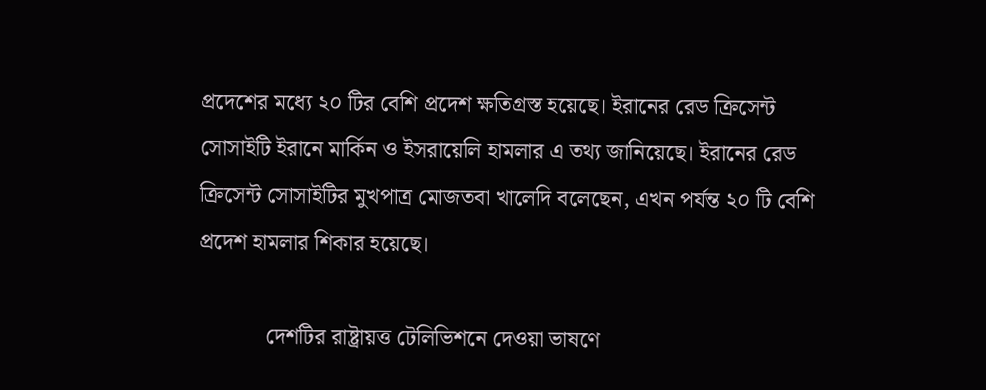প্রদেশের মধ্যে ২০ টির বেশি প্রদেশ ক্ষতিগ্রস্ত হয়েছে। ইরানের রেড ক্রিসেন্ট সোসাইটি ইরানে মার্কিন ও ইসরায়েলি হামলার এ তথ্য জানিয়েছে। ইরানের রেড ক্রিসেন্ট সোসাইটির মুখপাত্র মোজতবা খালেদি বলেছেন, এখন পর্যন্ত ২০ টি বেশি প্রদেশ হামলার শিকার হয়েছে।

            দেশটির রাষ্ট্রায়ত্ত টেলিভিশনে দেওয়া ভাষণে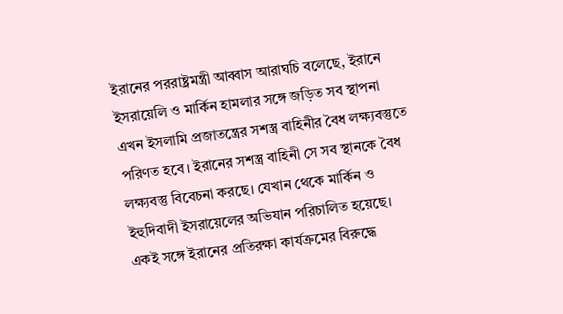ইরানের পররাষ্ট্রমন্ত্রী আব্বাস আরাঘচি বলেছে, ইরানে ইসরায়েলি ও মার্কিন হামলার সঙ্গে জড়িত সব স্থাপনা এখন ইসলামি প্রজাতন্ত্রের সশস্ত্র বাহিনীর বৈধ লক্ষ্যবস্তুতে পরিণত হবে। ‌‌ইরানের সশস্ত্র বাহিনী সে সব স্থানকে বৈধ লক্ষ্যবস্তু বিবেচনা করছে। যেখান থেকে মার্কিন ও ইহুদিবাদী ইসরায়েলের অভিযান পরিচালিত হয়েছে। একই সঙ্গে ইরানের প্রতিরক্ষা কার্যক্রমের বিরুদ্ধে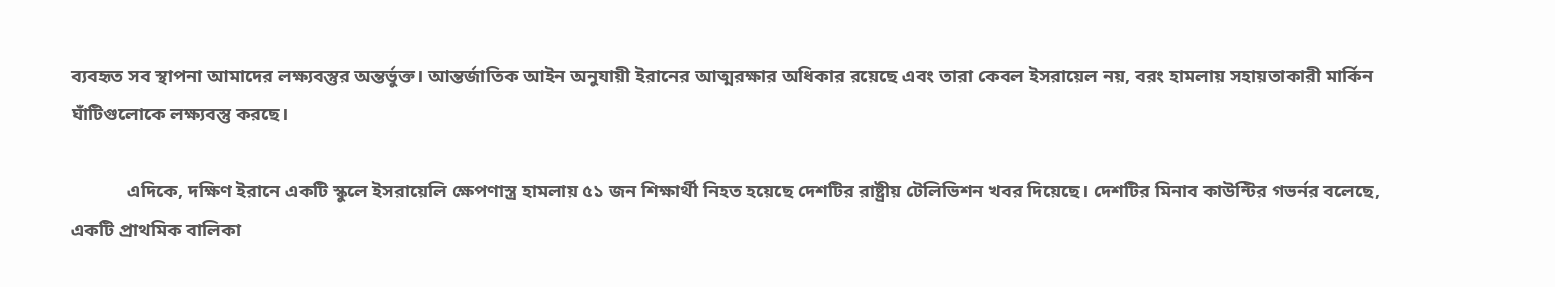ব্যবহৃত সব স্থাপনা আমাদের লক্ষ্যবস্তুর অন্তর্ভুক্ত। আন্তর্জাতিক আইন অনুযায়ী ইরানের আত্মরক্ষার অধিকার রয়েছে এবং তারা কেবল ইসরায়েল নয়, বরং হামলায় সহায়তাকারী মার্কিন ঘাঁটিগুলোকে লক্ষ্যবস্তু করছে।

            এদিকে, দক্ষিণ ইরানে একটি স্কুলে ইসরায়েলি ক্ষেপণাস্ত্র হামলায় ৫১ জন শিক্ষার্থী নিহত হয়েছে দেশটির রাষ্ট্রীয় টেলিভিশন খবর দিয়েছে। দেশটির মিনাব কাউন্টির গভর্নর বলেছে, একটি প্রাথমিক বালিকা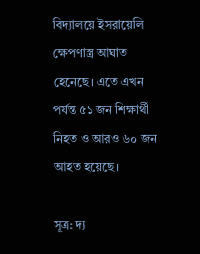বিদ্যালয়ে ইসরায়েলি ক্ষেপণাস্ত্র আঘাত হেনেছে। এতে এখন পর্যন্ত ৫১ জন শিক্ষার্থী নিহত ও আরও ৬০ জন আহত হয়েছে।

সূত্র: দ্য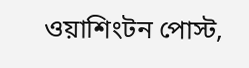ওয়াশিংটন পোস্ট,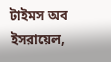টাইমস অব ইসরায়েল,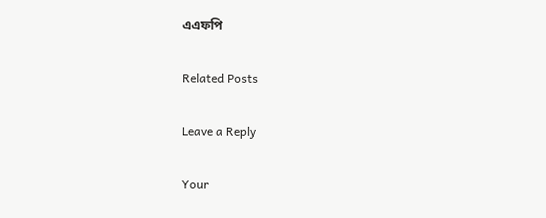এএফপি

Related Posts

Leave a Reply

Your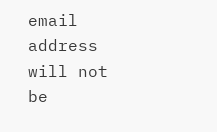email address will not be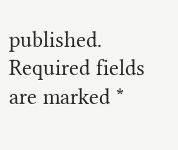published. Required fields are marked *